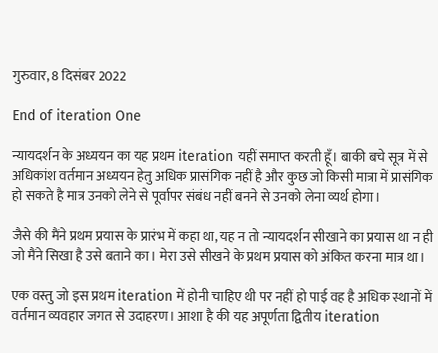गुरुवार, 8 दिसंबर 2022

End of iteration One

न्यायदर्शन के अध्ययन का यह प्रथम iteration यहीं समाप्त करती हूँ। बाकी बचे सूत्र में से अधिकांश वर्तमान अध्ययन हेतु अधिक प्रासंगिक नहीं है और कुछ जो किसी मात्रा में प्रासंगिक हो सकते है मात्र उनको लेने से पूर्वापर संबंध नहीं बनने से उनको लेना व्यर्थ होगा।

जैसे की मैंने प्रथम प्रयास के प्रारंभ में कहा था, यह न तो न्यायदर्शन सीखाने का प्रयास था न ही जो मैंने सिखा है उसे बताने का। मेरा उसे सीखने के प्रथम प्रयास को अंकित करना मात्र था।

एक वस्तु जो इस प्रथम iteration में होनी चाहिए थी पर नहीं हो पाई वह है अधिक स्थानों में वर्तमान व्यवहार जगत से उदाहरण। आशा है की यह अपूर्णता द्वितीय iteration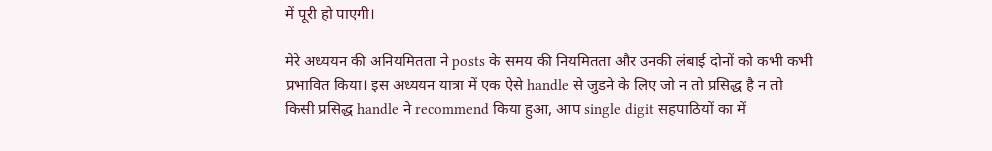में पूरी हो पाएगी।

मेरे अध्ययन की अनियमितता ने posts के समय की नियमितता और उनकी लंबाई दोनों को कभी कभी प्रभावित किया। इस अध्ययन यात्रा में एक ऐसे handle से जुडने के लिए जो न तो प्रसिद्ध है न तो किसी प्रसिद्ध handle ने recommend किया हुआ, आप single digit सहपाठियों का में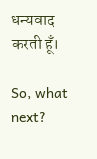धन्यवाद करती हूँ।

So, what next?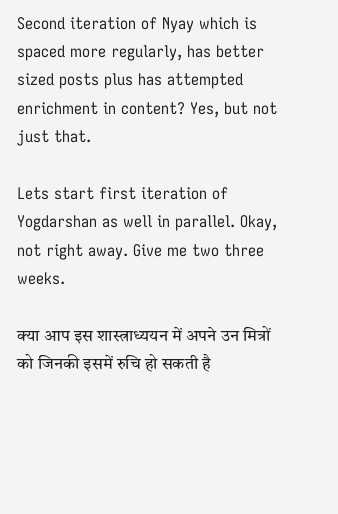Second iteration of Nyay which is spaced more regularly, has better sized posts plus has attempted enrichment in content? Yes, but not just that.

Lets start first iteration of Yogdarshan as well in parallel. Okay, not right away. Give me two three weeks.

क्या आप इस शास्त्राध्ययन में अपने उन मित्रों को जिनकी इसमें रुचि हो सकती है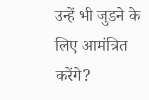उन्हें भी जुडने के लिए आमंत्रित करेंगे?